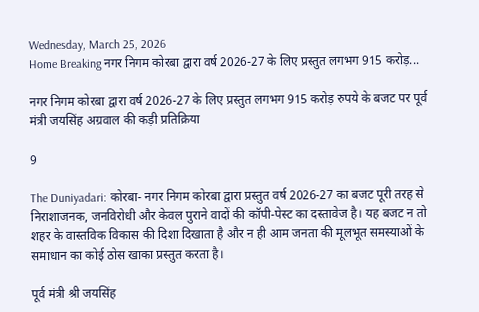Wednesday, March 25, 2026
Home Breaking नगर निगम कोरबा द्वारा वर्ष 2026-27 के लिए प्रस्तुत लगभग 915 करोड़...

नगर निगम कोरबा द्वारा वर्ष 2026-27 के लिए प्रस्तुत लगभग 915 करोड़ रुपये के बजट पर पूर्व मंत्री जयसिंह अग्रवाल की कड़ी प्रतिक्रिया

9

The Duniyadari: कोरबा- नगर निगम कोरबा द्वारा प्रस्तुत वर्ष 2026-27 का बजट पूरी तरह से निराशाजनक, जनविरोधी और केवल पुराने वादों की कॉपी-पेस्ट का दस्तावेज है। यह बजट न तो शहर के वास्तविक विकास की दिशा दिखाता है और न ही आम जनता की मूलभूत समस्याओं के समाधान का कोई ठोस खाका प्रस्तुत करता है।

पूर्व मंत्री श्री जयसिंह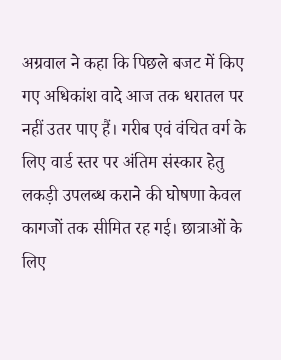अग्रवाल ने कहा कि पिछले बजट में किए गए अधिकांश वादे आज तक धरातल पर नहीं उतर पाए हैं। गरीब एवं वंचित वर्ग के लिए वार्ड स्तर पर अंतिम संस्कार हेतु लकड़ी उपलब्ध कराने की घोषणा केवल कागजों तक सीमित रह गई। छात्राओं के लिए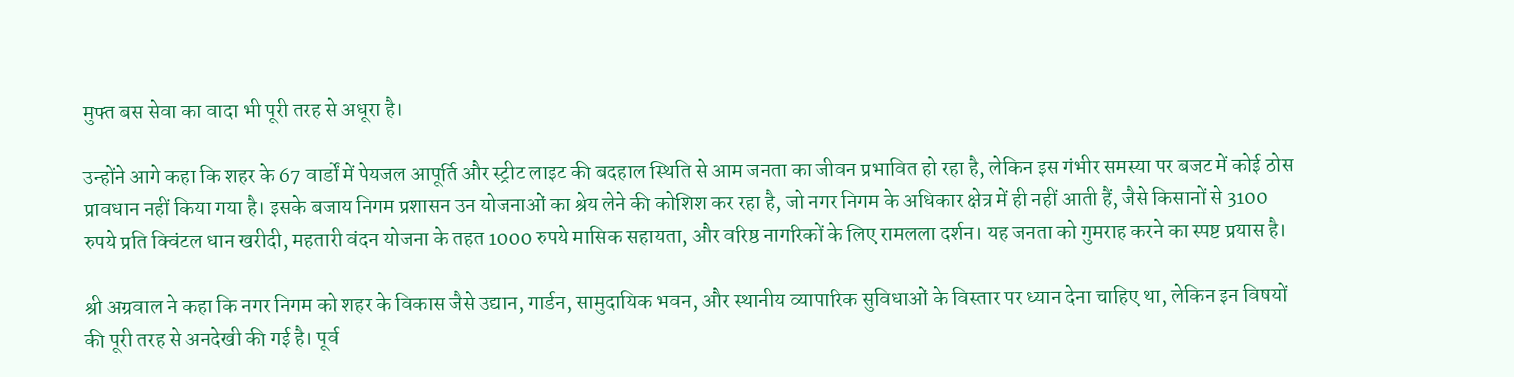मुफ्त बस सेवा का वादा भी पूरी तरह से अधूरा है।

उन्होंने आगे कहा कि शहर के 67 वार्डों में पेयजल आपूर्ति और स्ट्रीट लाइट की बदहाल स्थिति से आम जनता का जीवन प्रभावित हो रहा है, लेकिन इस गंभीर समस्या पर बजट में कोई ठोस प्रावधान नहीं किया गया है। इसके बजाय निगम प्रशासन उन योजनाओं का श्रेय लेने की कोशिश कर रहा है, जो नगर निगम के अधिकार क्षेत्र में ही नहीं आती हैं, जैसे किसानों से 3100 रुपये प्रति क्विंटल धान खरीदी, महतारी वंदन योजना के तहत 1000 रुपये मासिक सहायता, और वरिष्ठ नागरिकों के लिए रामलला दर्शन। यह जनता को गुमराह करने का स्पष्ट प्रयास है।

श्री अग्रवाल ने कहा कि नगर निगम को शहर के विकास जैसे उद्यान, गार्डन, सामुदायिक भवन, और स्थानीय व्यापारिक सुविधाओं के विस्तार पर ध्यान देना चाहिए था, लेकिन इन विषयों की पूरी तरह से अनदेखी की गई है। पूर्व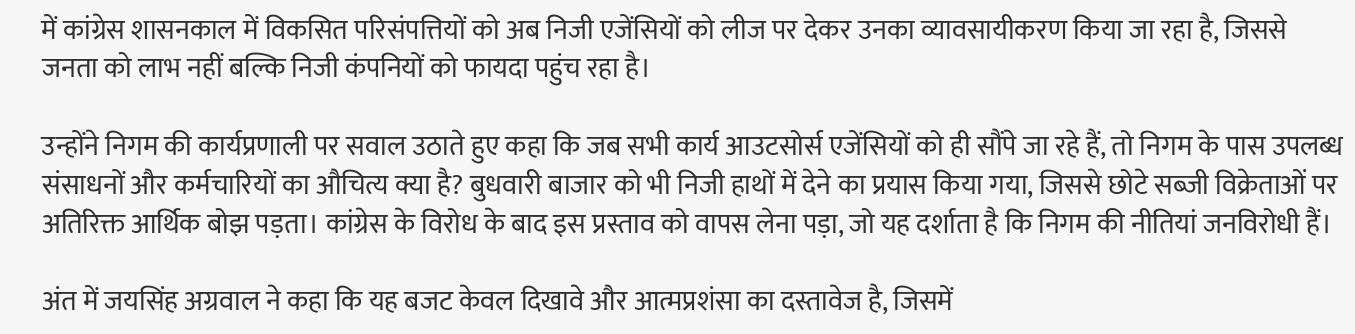में कांग्रेस शासनकाल में विकसित परिसंपत्तियों को अब निजी एजेंसियों को लीज पर देकर उनका व्यावसायीकरण किया जा रहा है, जिससे जनता को लाभ नहीं बल्कि निजी कंपनियों को फायदा पहुंच रहा है।

उन्होंने निगम की कार्यप्रणाली पर सवाल उठाते हुए कहा कि जब सभी कार्य आउटसोर्स एजेंसियों को ही सौंपे जा रहे हैं, तो निगम के पास उपलब्ध संसाधनों और कर्मचारियों का औचित्य क्या है? बुधवारी बाजार को भी निजी हाथों में देने का प्रयास किया गया, जिससे छोटे सब्जी विक्रेताओं पर अतिरिक्त आर्थिक बोझ पड़ता। कांग्रेस के विरोध के बाद इस प्रस्ताव को वापस लेना पड़ा, जो यह दर्शाता है कि निगम की नीतियां जनविरोधी हैं।

अंत में जयसिंह अग्रवाल ने कहा कि यह बजट केवल दिखावे और आत्मप्रशंसा का दस्तावेज है, जिसमें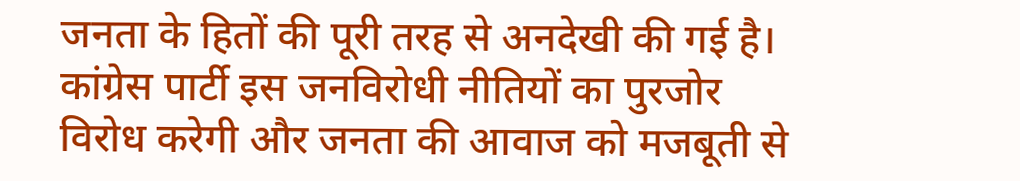जनता के हितों की पूरी तरह से अनदेखी की गई है। कांग्रेस पार्टी इस जनविरोधी नीतियों का पुरजोर विरोध करेगी और जनता की आवाज को मजबूती से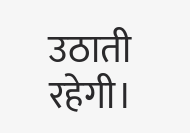उठाती रहेगी।